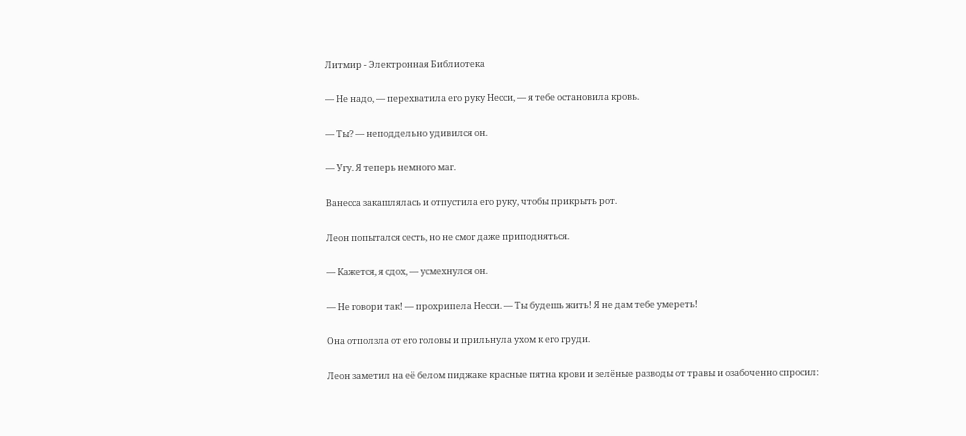Литмир - Электронная Библиотека

— Не надо, — перехватила его руку Несси, — я тебе остановила кровь.

— Ты? — неподдельно удивился он.

— Угу. Я теперь немного маг.

Ванесса закашлялась и отпустила его руку, чтобы прикрыть рот.

Леон попытался сесть, но не смог даже приподняться.

— Кажется, я сдох, — усмехнулся он.

— Не говори так! — прохрипела Несси. — Ты будешь жить! Я не дам тебе умереть!

Она отползла от его головы и прильнула ухом к его груди.

Леон заметил на её белом пиджаке красные пятна крови и зелёные разводы от травы и озабоченно спросил: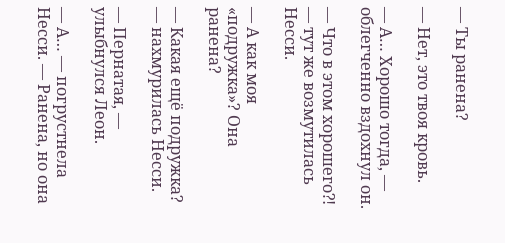— Ты ранена?

— Нет, это твоя кровь.

— А… Хорошо тогда, — облегченно вздохнул он.

— Что в этом хорошего⁈ — тут же возмутилась Несси.

— А как моя «подружка»? Она ранена?

— Какая ещё подружка? — нахмурилась Несси.

— Пернатая, — улыбнулся Леон.

— А… — погрустнела Несси. — Ранена, но она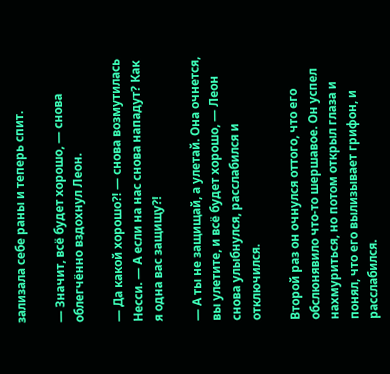зализала себе раны и теперь спит.

— Значит, всё будет хорошо, — снова облегчённо вздохнул Леон.

— Да какой хорошо⁈ — снова возмутилась Несси. — А если на нас снова нападут? Как я одна вас защищу⁈

— А ты не защищай, а улетай. Она очнется, вы улетите, и всё будет хорошо, — Леон снова улыбнулся, расслабился и отключился.

Второй раз он очнулся оттого, что его обслюнявило что-то шершавое. Он успел нахмуриться, но потом открыл глаза и понял, что его вылизывает грифон, и расслабился.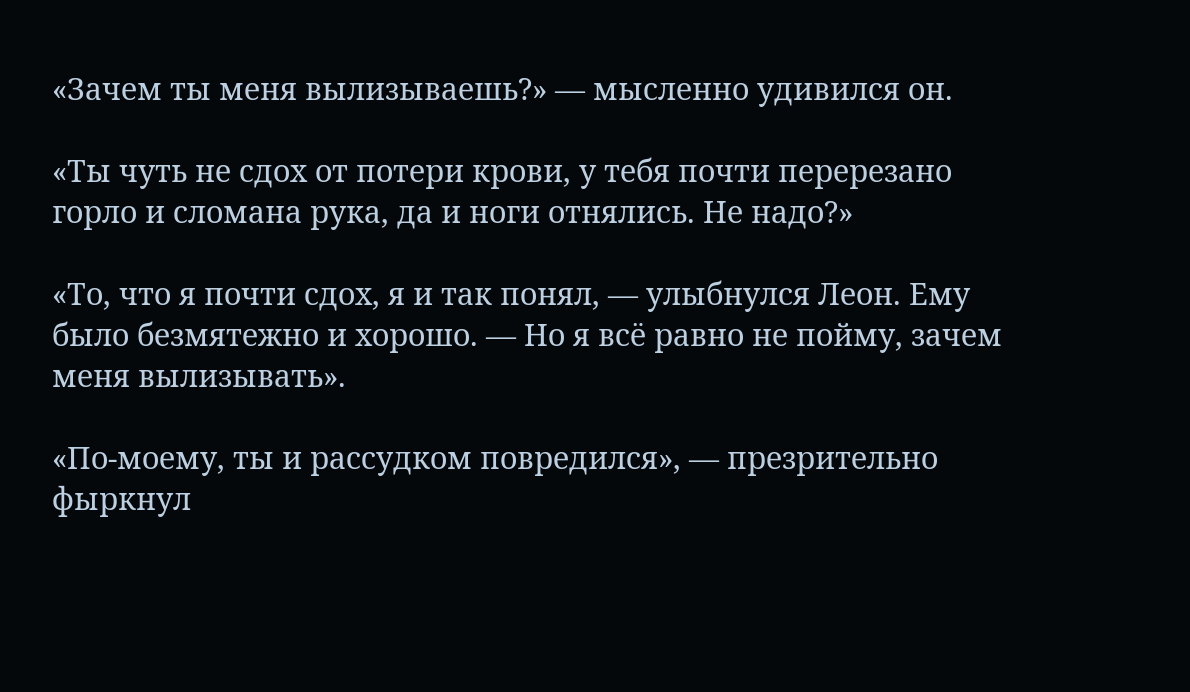«Зачем ты меня вылизываешь?» — мысленно удивился он.

«Ты чуть не сдох от потери крови, у тебя почти перерезано горло и сломана рука, да и ноги отнялись. Не надо?»

«То, что я почти сдох, я и так понял, — улыбнулся Леон. Ему было безмятежно и хорошо. — Но я всё равно не пойму, зачем меня вылизывать».

«По-моему, ты и рассудком повредился», — презрительно фыркнул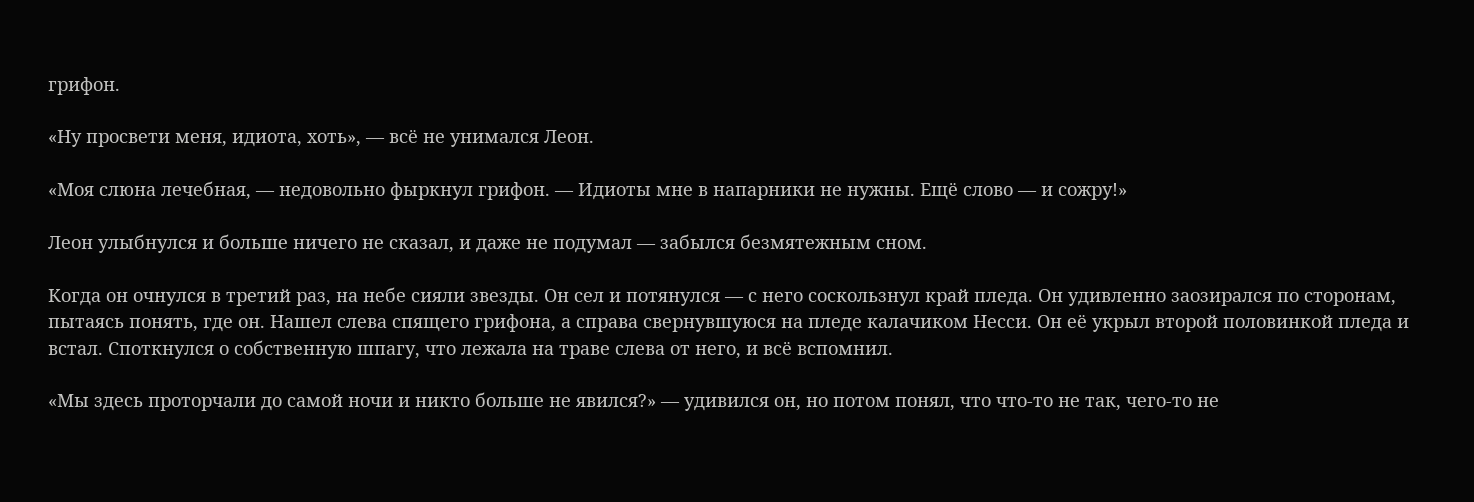грифон.

«Ну просвети меня, идиота, хоть», — всё не унимался Леон.

«Моя слюна лечебная, — недовольно фыркнул грифон. — Идиоты мне в напарники не нужны. Ещё слово — и сожру!»

Леон улыбнулся и больше ничего не сказал, и даже не подумал — забылся безмятежным сном.

Когда он очнулся в третий раз, на небе сияли звезды. Он сел и потянулся — с него соскользнул край пледа. Он удивленно заозирался по сторонам, пытаясь понять, где он. Нашел слева спящего грифона, а справа свернувшуюся на пледе калачиком Несси. Он её укрыл второй половинкой пледа и встал. Споткнулся о собственную шпагу, что лежала на траве слева от него, и всё вспомнил.

«Мы здесь проторчали до самой ночи и никто больше не явился?» — удивился он, но потом понял, что что-то не так, чего-то не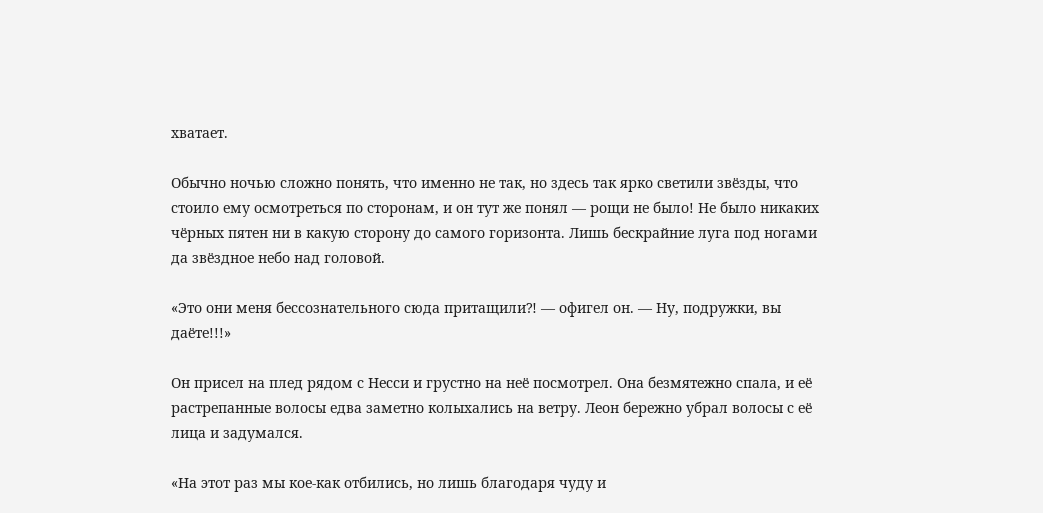хватает.

Обычно ночью сложно понять, что именно не так, но здесь так ярко светили звёзды, что стоило ему осмотреться по сторонам, и он тут же понял — рощи не было! Не было никаких чёрных пятен ни в какую сторону до самого горизонта. Лишь бескрайние луга под ногами да звёздное небо над головой.

«Это они меня бессознательного сюда притащили⁈ — офигел он. — Ну, подружки, вы даёте!!!»

Он присел на плед рядом с Несси и грустно на неё посмотрел. Она безмятежно спала, и её растрепанные волосы едва заметно колыхались на ветру. Леон бережно убрал волосы с её лица и задумался.

«На этот раз мы кое-как отбились, но лишь благодаря чуду и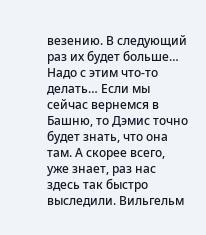везению. В следующий раз их будет больше… Надо с этим что-то делать… Если мы сейчас вернемся в Башню, то Дэмис точно будет знать, что она там. А скорее всего, уже знает, раз нас здесь так быстро выследили. Вильгельм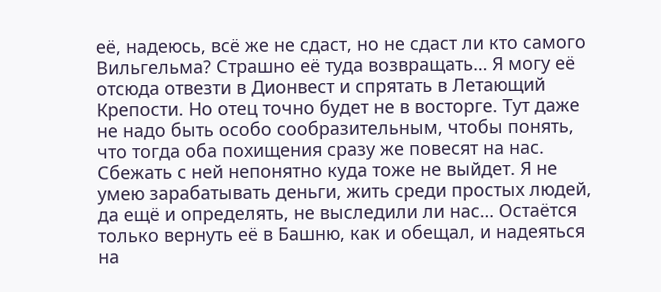её, надеюсь, всё же не сдаст, но не сдаст ли кто самого Вильгельма? Страшно её туда возвращать… Я могу её отсюда отвезти в Дионвест и спрятать в Летающий Крепости. Но отец точно будет не в восторге. Тут даже не надо быть особо сообразительным, чтобы понять, что тогда оба похищения сразу же повесят на нас. Сбежать с ней непонятно куда тоже не выйдет. Я не умею зарабатывать деньги, жить среди простых людей, да ещё и определять, не выследили ли нас… Остаётся только вернуть её в Башню, как и обещал, и надеяться на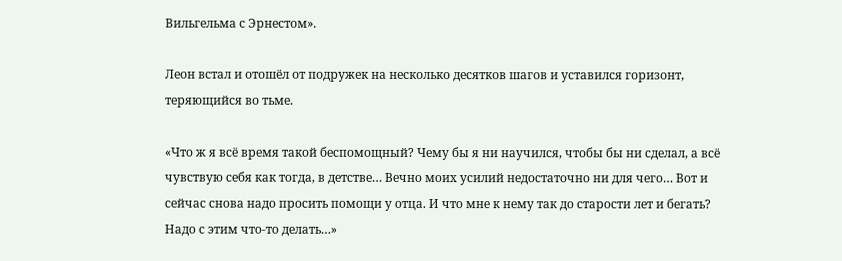Вильгельма с Эрнестом».

Леон встал и отошёл от подружек на несколько десятков шагов и уставился горизонт, теряющийся во тьме.

«Что ж я всё время такой беспомощный? Чему бы я ни научился, чтобы бы ни сделал, а всё чувствую себя как тогда, в детстве… Вечно моих усилий недостаточно ни для чего… Вот и сейчас снова надо просить помощи у отца. И что мне к нему так до старости лет и бегать? Надо с этим что-то делать…»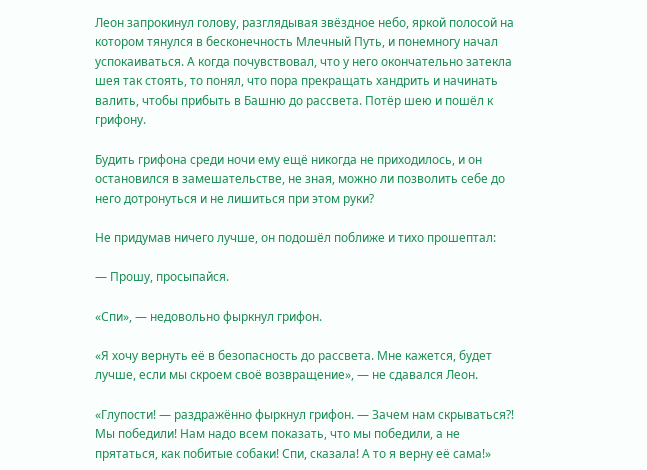Леон запрокинул голову, разглядывая звёздное небо, яркой полосой на котором тянулся в бесконечность Млечный Путь, и понемногу начал успокаиваться. А когда почувствовал, что у него окончательно затекла шея так стоять, то понял, что пора прекращать хандрить и начинать валить, чтобы прибыть в Башню до рассвета. Потёр шею и пошёл к грифону.

Будить грифона среди ночи ему ещё никогда не приходилось, и он остановился в замешательстве, не зная, можно ли позволить себе до него дотронуться и не лишиться при этом руки?

Не придумав ничего лучше, он подошёл поближе и тихо прошептал:

— Прошу, просыпайся.

«Спи», — недовольно фыркнул грифон.

«Я хочу вернуть её в безопасность до рассвета. Мне кажется, будет лучше, если мы скроем своё возвращение», — не сдавался Леон.

«Глупости! — раздражённо фыркнул грифон. — Зачем нам скрываться⁈ Мы победили! Нам надо всем показать, что мы победили, а не прятаться, как побитые собаки! Спи, сказала! А то я верну её сама!»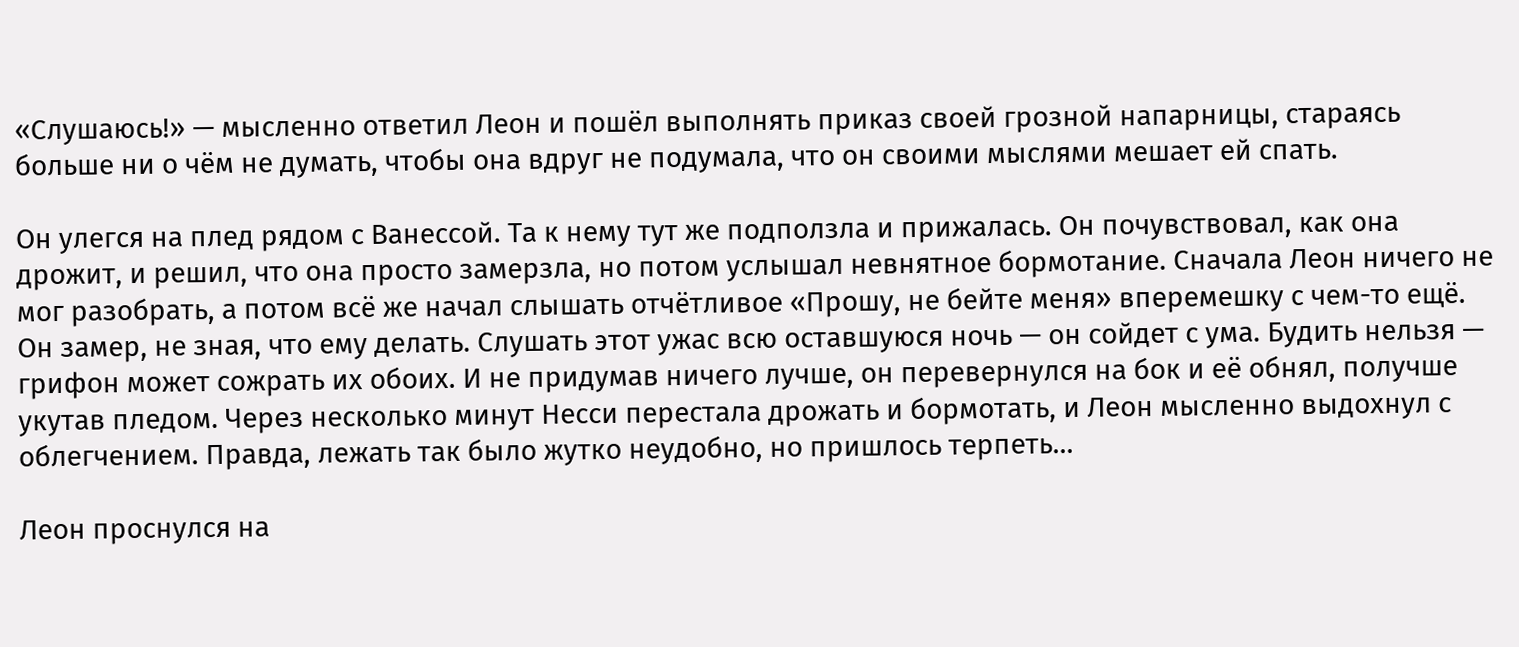«Слушаюсь!» — мысленно ответил Леон и пошёл выполнять приказ своей грозной напарницы, стараясь больше ни о чём не думать, чтобы она вдруг не подумала, что он своими мыслями мешает ей спать.

Он улегся на плед рядом с Ванессой. Та к нему тут же подползла и прижалась. Он почувствовал, как она дрожит, и решил, что она просто замерзла, но потом услышал невнятное бормотание. Сначала Леон ничего не мог разобрать, а потом всё же начал слышать отчётливое «Прошу, не бейте меня» вперемешку с чем-то ещё. Он замер, не зная, что ему делать. Слушать этот ужас всю оставшуюся ночь — он сойдет с ума. Будить нельзя — грифон может сожрать их обоих. И не придумав ничего лучше, он перевернулся на бок и её обнял, получше укутав пледом. Через несколько минут Несси перестала дрожать и бормотать, и Леон мысленно выдохнул с облегчением. Правда, лежать так было жутко неудобно, но пришлось терпеть…

Леон проснулся на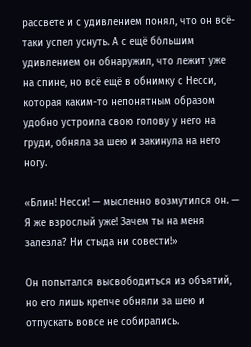рассвете и с удивлением понял, что он всё-таки успел уснуть. А с ещё бо́льшим удивлением он обнаружил, что лежит уже на спине, но всё ещё в обнимку с Несси, которая каким-то непонятным образом удобно устроила свою голову у него на груди, обняла за шею и закинула на него ногу.

«Блин! Несси! — мысленно возмутился он. — Я же взрослый уже! Зачем ты на меня залезла? Ни стыда ни совести!»

Он попытался высвободиться из объятий, но его лишь крепче обняли за шею и отпускать вовсе не собирались.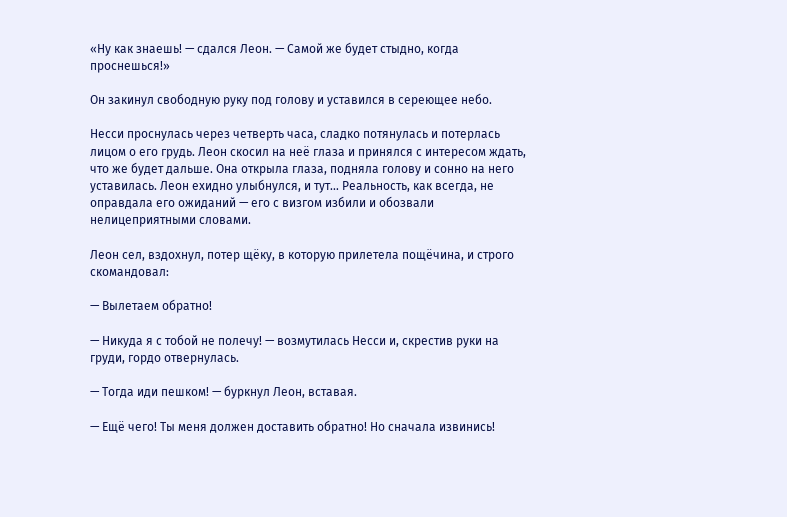«Ну как знаешь! — сдался Леон. — Самой же будет стыдно, когда проснешься!»

Он закинул свободную руку под голову и уставился в сереющее небо.

Несси проснулась через четверть часа, сладко потянулась и потерлась лицом о его грудь. Леон скосил на неё глаза и принялся с интересом ждать, что же будет дальше. Она открыла глаза, подняла голову и сонно на него уставилась. Леон ехидно улыбнулся, и тут… Реальность, как всегда, не оправдала его ожиданий — его с визгом избили и обозвали нелицеприятными словами.

Леон сел, вздохнул, потер щёку, в которую прилетела пощёчина, и строго скомандовал:

— Вылетаем обратно!

— Никуда я с тобой не полечу! — возмутилась Несси и, скрестив руки на груди, гордо отвернулась.

— Тогда иди пешком! — буркнул Леон, вставая.

— Ещё чего! Ты меня должен доставить обратно! Но сначала извинись!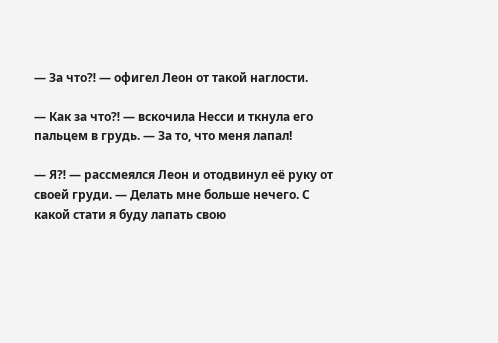— За что⁈ — офигел Леон от такой наглости.

— Как за что⁈ — вскочила Несси и ткнула его пальцем в грудь. — За то, что меня лапал!

— Я⁈ — рассмеялся Леон и отодвинул её руку от своей груди. — Делать мне больше нечего. С какой стати я буду лапать свою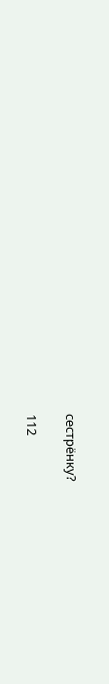сестрёнку?

112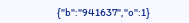{"b":"941637","o":1}